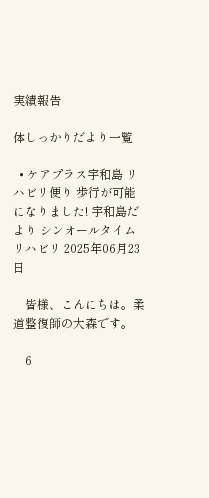実績報告

体しっかりだより一覧

  • ケアプラス宇和島 リハビリ便り 歩行が可能になりました! 宇和島だより シンオールタイムリハビリ 2025年06月23日

    皆様、こんにちは。柔道整復師の大森です。

    6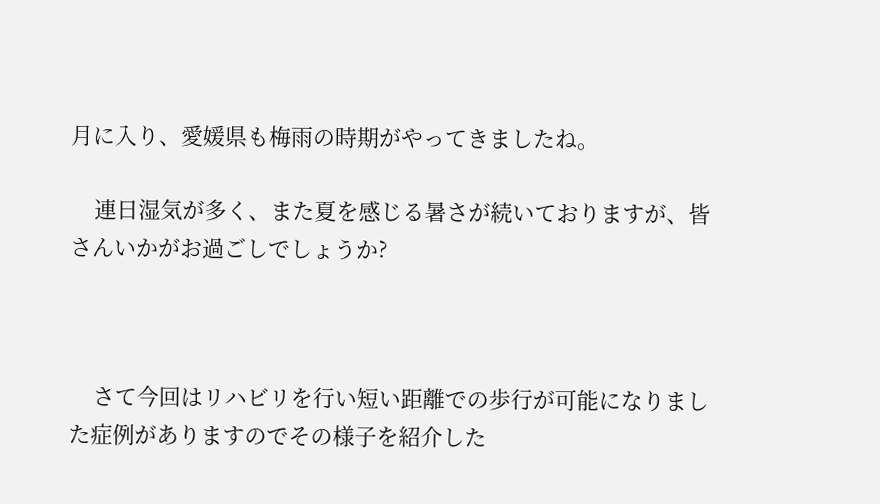月に入り、愛媛県も梅雨の時期がやってきましたね。

    連日湿気が多く、また夏を感じる暑さが続いておりますが、皆さんいかがお過ごしでしょうか?



    さて今回はリハビリを行い短い距離での歩行が可能になりました症例がありますのでその様子を紹介した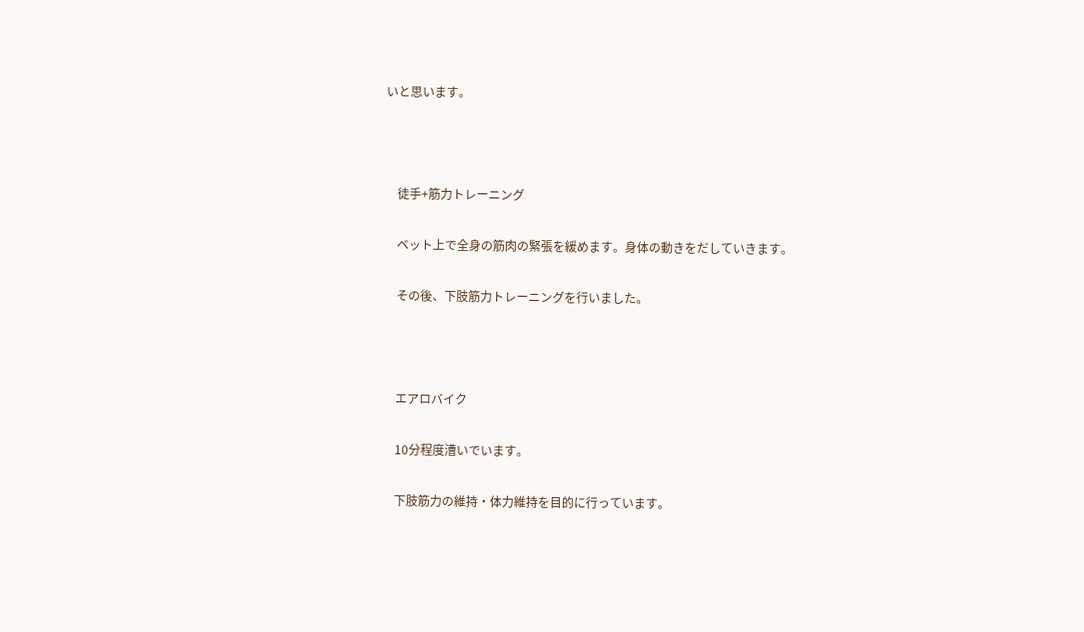いと思います。



    徒手+筋力トレーニング

    ベット上で全身の筋肉の緊張を緩めます。身体の動きをだしていきます。

    その後、下肢筋力トレーニングを行いました。



    エアロバイク

    10分程度漕いでいます。

    下肢筋力の維持・体力維持を目的に行っています。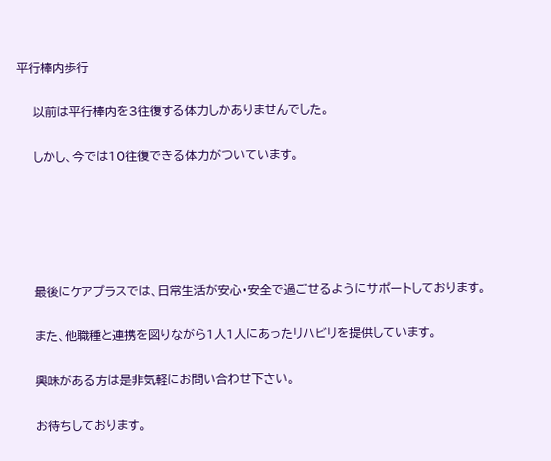平行棒内歩行

    以前は平行棒内を3往復する体力しかありませんでした。

    しかし、今では10往復できる体力がついています。





    最後にケアプラスでは、日常生活が安心・安全で過ごせるようにサポートしております。

    また、他職種と連携を図りながら1人1人にあったリハビリを提供しています。

    興味がある方は是非気軽にお問い合わせ下さい。

    お待ちしております。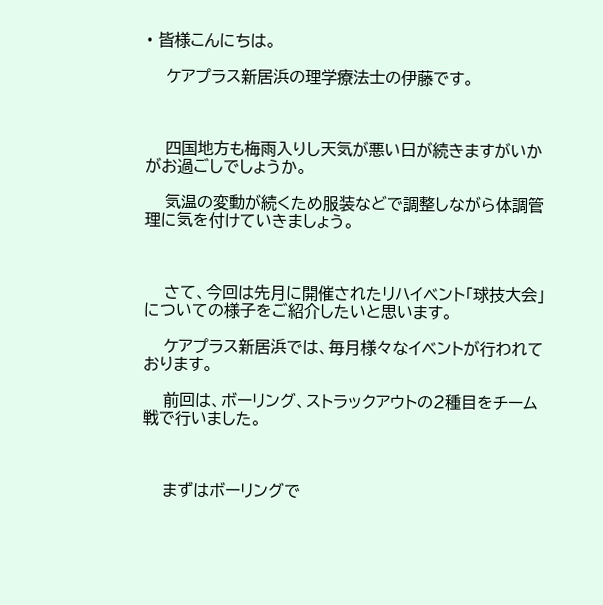• 皆様こんにちは。

    ケアプラス新居浜の理学療法士の伊藤です。



    四国地方も梅雨入りし天気が悪い日が続きますがいかがお過ごしでしょうか。

    気温の変動が続くため服装などで調整しながら体調管理に気を付けていきましょう。



    さて、今回は先月に開催されたリハイベント「球技大会」についての様子をご紹介したいと思います。

    ケアプラス新居浜では、毎月様々なイベントが行われております。

    前回は、ボーリング、ストラックアウトの2種目をチーム戦で行いました。



    まずはボーリングで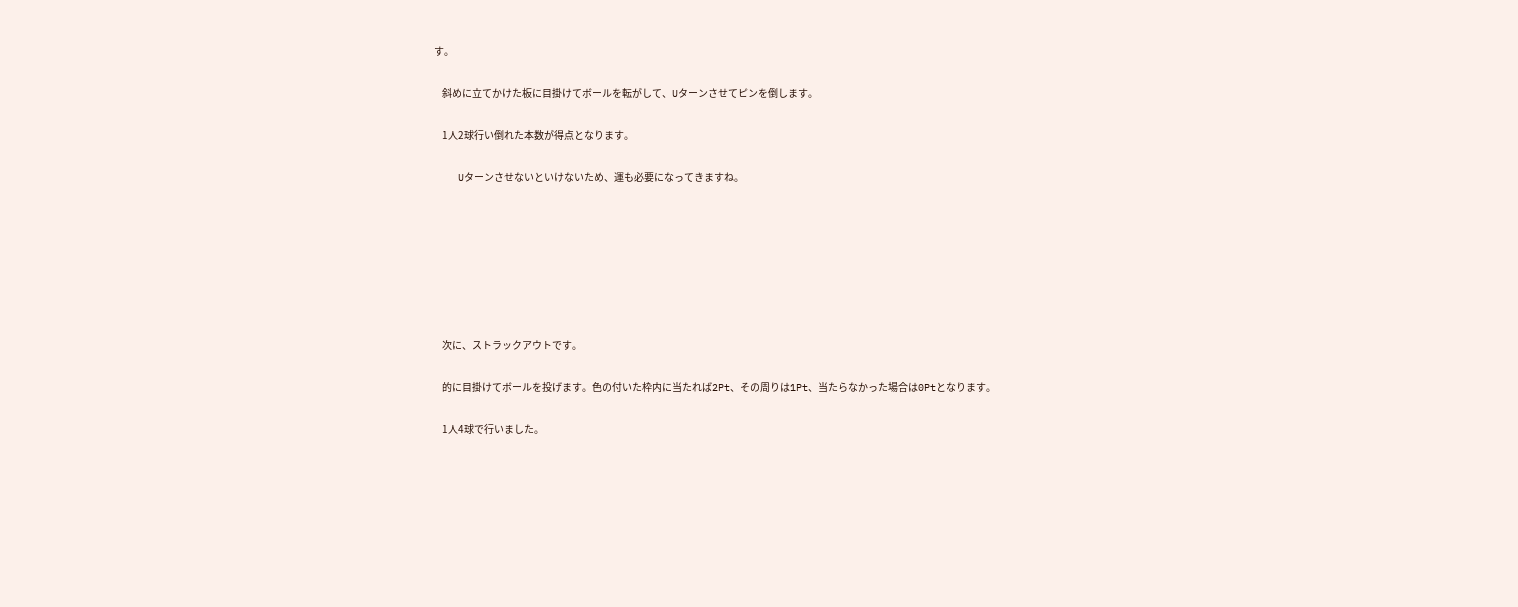す。

    斜めに立てかけた板に目掛けてボールを転がして、Uターンさせてピンを倒します。

    1人2球行い倒れた本数が得点となります。

    Uターンさせないといけないため、運も必要になってきますね。







    次に、ストラックアウトです。

    的に目掛けてボールを投げます。色の付いた枠内に当たれば2Pt、その周りは1Pt、当たらなかった場合は0Ptとなります。

    1人4球で行いました。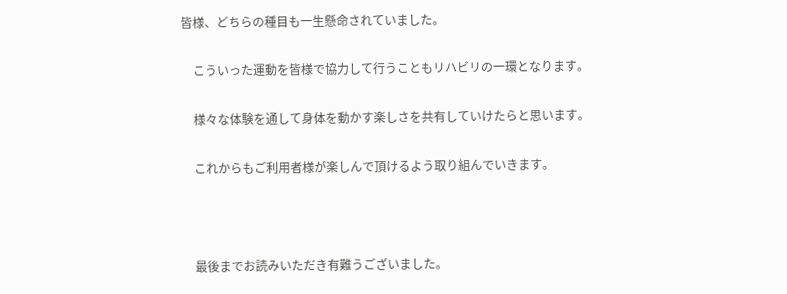皆様、どちらの種目も一生懸命されていました。

    こういった運動を皆様で協力して行うこともリハビリの一環となります。

    様々な体験を通して身体を動かす楽しさを共有していけたらと思います。

    これからもご利用者様が楽しんで頂けるよう取り組んでいきます。



    最後までお読みいただき有難うございました。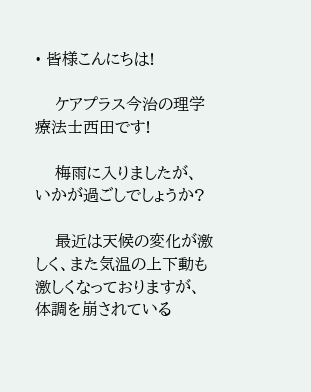• 皆様こんにちは!

    ケアプラス今治の理学療法士西田です!

    梅雨に入りましたが、いかが過ごしでしょうか?

    最近は天候の変化が激しく、また気温の上下動も激しくなっておりますが、体調を崩されている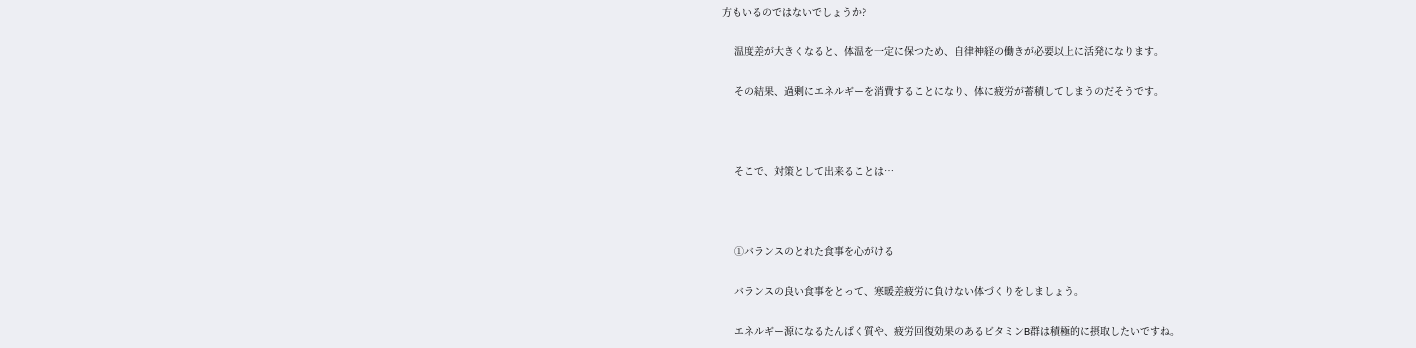方もいるのではないでしょうか?

    温度差が大きくなると、体温を一定に保つため、自律神経の働きが必要以上に活発になります。

    その結果、過剰にエネルギーを消費することになり、体に疲労が蓄積してしまうのだそうです。



    そこで、対策として出来ることは…



    ①バランスのとれた食事を心がける

    バランスの良い食事をとって、寒暖差疲労に負けない体づくりをしましょう。

    エネルギー源になるたんぱく質や、疲労回復効果のあるビタミンB群は積極的に摂取したいですね。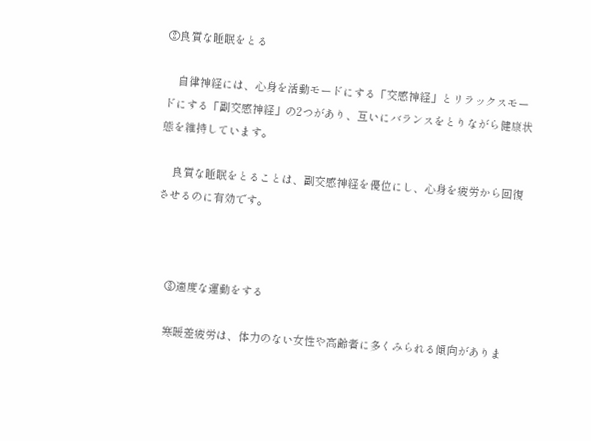②良質な睡眠をとる

    自律神経には、心身を活動モードにする「交感神経」とリラックスモードにする「副交感神経」の2つがあり、互いにバランスをとりながら健康状態を維持しています。

    良質な睡眠をとることは、副交感神経を優位にし、心身を疲労から回復させるのに有効です。



    ③適度な運動をする

    寒暖差疲労は、体力のない女性や高齢者に多くみられる傾向がありま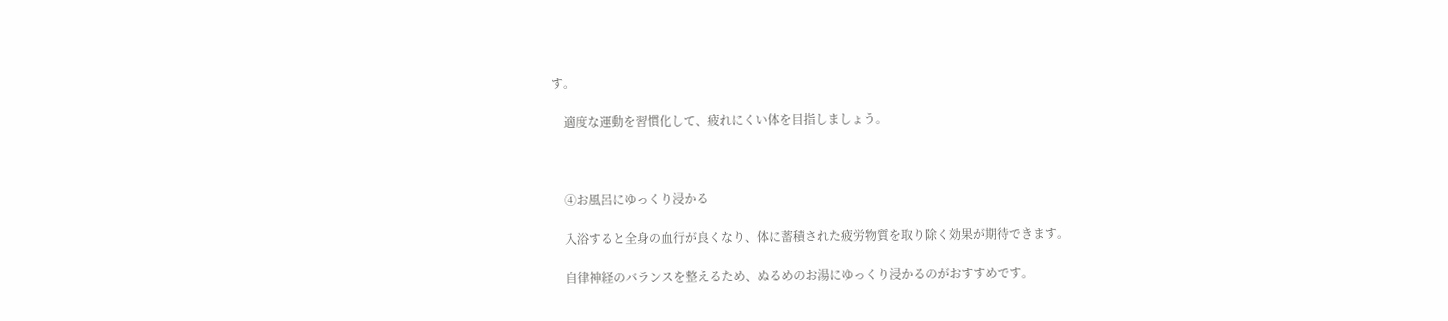す。

    適度な運動を習慣化して、疲れにくい体を目指しましょう。



    ④お風呂にゆっくり浸かる

    入浴すると全身の血行が良くなり、体に蓄積された疲労物質を取り除く効果が期待できます。

    自律神経のバランスを整えるため、ぬるめのお湯にゆっくり浸かるのがおすすめです。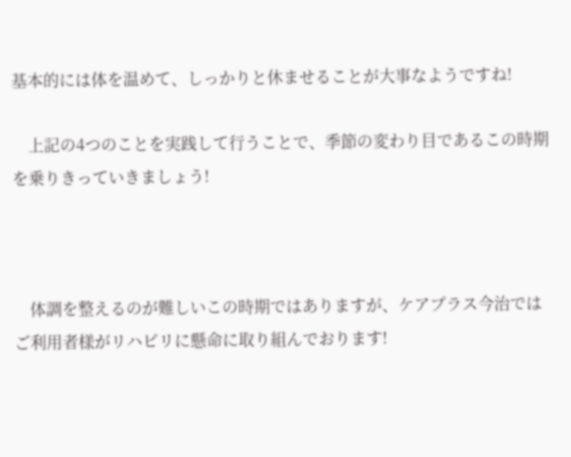基本的には体を温めて、しっかりと休ませることが大事なようですね!

    上記の4つのことを実践して行うことで、季節の変わり目であるこの時期を乗りきっていきましょう!



    体調を整えるのが難しいこの時期ではありますが、ケアプラス今治ではご利用者様がリハビリに懸命に取り組んでおります!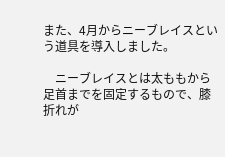また、4月からニーブレイスという道具を導入しました。

    ニーブレイスとは太ももから足首までを固定するもので、膝折れが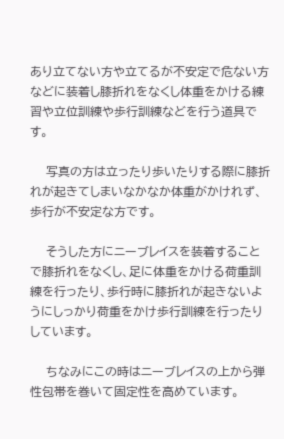あり立てない方や立てるが不安定で危ない方などに装着し膝折れをなくし体重をかける練習や立位訓練や歩行訓練などを行う道具です。

    写真の方は立ったり歩いたりする際に膝折れが起きてしまいなかなか体重がかけれず、歩行が不安定な方です。

    そうした方にニーブレイスを装着することで膝折れをなくし、足に体重をかける荷重訓練を行ったり、歩行時に膝折れが起きないようにしっかり荷重をかけ歩行訓練を行ったりしています。

    ちなみにこの時はニーブレイスの上から弾性包帯を巻いて固定性を高めています。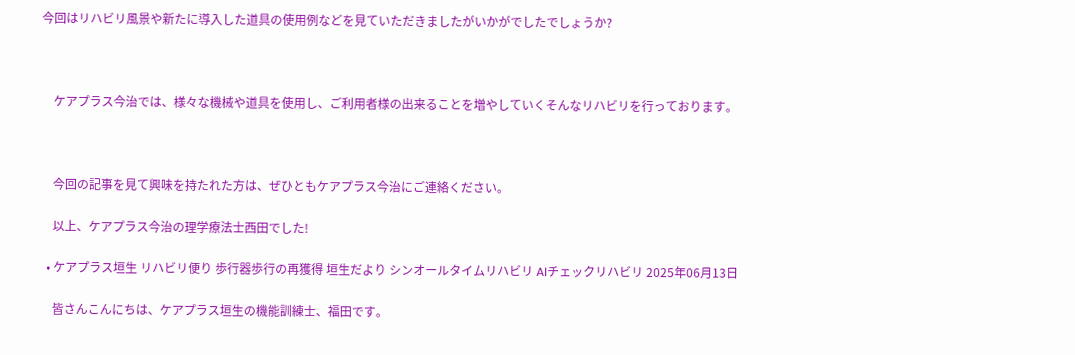今回はリハビリ風景や新たに導入した道具の使用例などを見ていただきましたがいかがでしたでしょうか?



    ケアプラス今治では、様々な機械や道具を使用し、ご利用者様の出来ることを増やしていくそんなリハビリを行っております。



    今回の記事を見て興味を持たれた方は、ぜひともケアプラス今治にご連絡ください。

    以上、ケアプラス今治の理学療法士西田でした!

  • ケアプラス垣生 リハビリ便り 歩行器歩行の再獲得 垣生だより シンオールタイムリハビリ AIチェックリハビリ 2025年06月13日

    皆さんこんにちは、ケアプラス垣生の機能訓練士、福田です。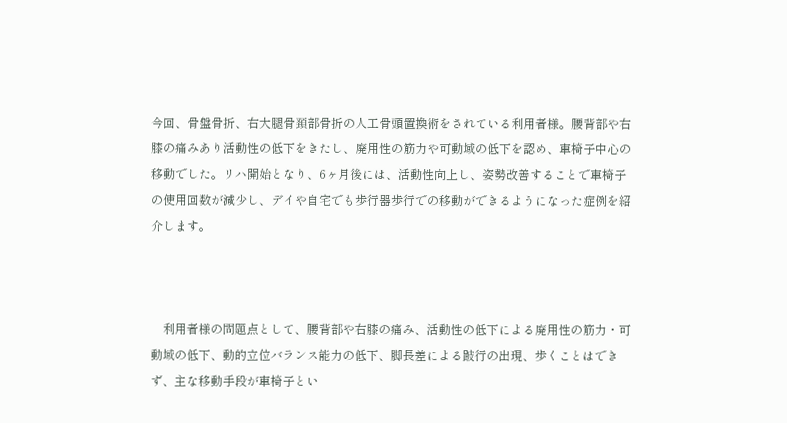今回、骨盤骨折、右大腿骨頚部骨折の人工骨頭置換術をされている利用者様。腰背部や右膝の痛みあり活動性の低下をきたし、廃用性の筋力や可動域の低下を認め、車椅子中心の移動でした。リハ開始となり、6ヶ月後には、活動性向上し、姿勢改善することで車椅子の使用回数が減少し、デイや自宅でも歩行器歩行での移動ができるようになった症例を紹介します。



    利用者様の問題点として、腰背部や右膝の痛み、活動性の低下による廃用性の筋力・可動域の低下、動的立位バランス能力の低下、脚長差による跛行の出現、歩くことはできず、主な移動手段が車椅子とい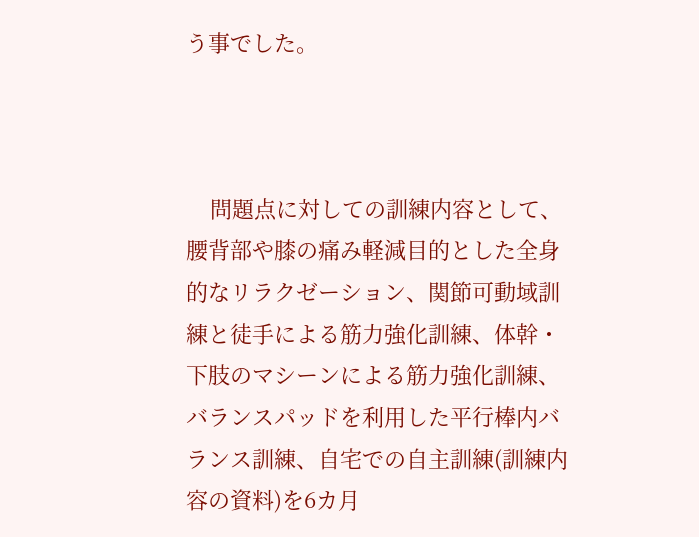う事でした。



    問題点に対しての訓練内容として、腰背部や膝の痛み軽減目的とした全身的なリラクゼーション、関節可動域訓練と徒手による筋力強化訓練、体幹・下肢のマシーンによる筋力強化訓練、バランスパッドを利用した平行棒内バランス訓練、自宅での自主訓練(訓練内容の資料)を6カ月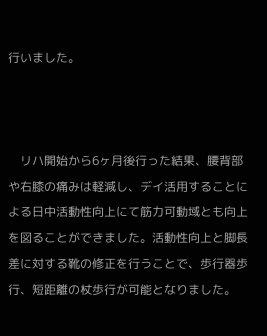行いました。



    リハ開始から6ヶ月後行った結果、腰背部や右膝の痛みは軽減し、デイ活用することによる日中活動性向上にて筋力可動域とも向上を図ることができました。活動性向上と脚長差に対する靴の修正を行うことで、歩行器歩行、短距離の杖歩行が可能となりました。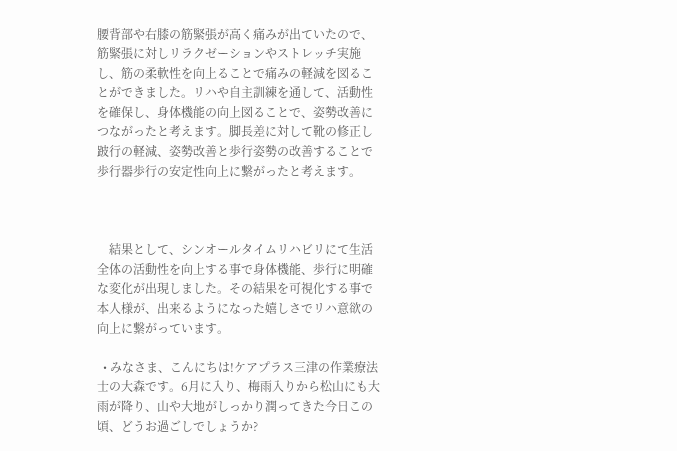腰背部や右膝の筋緊張が高く痛みが出ていたので、筋緊張に対しリラクゼーションやストレッチ実施し、筋の柔軟性を向上ることで痛みの軽減を図ることができました。リハや自主訓練を通して、活動性を確保し、身体機能の向上図ることで、姿勢改善につながったと考えます。脚長差に対して靴の修正し跛行の軽減、姿勢改善と歩行姿勢の改善することで歩行器歩行の安定性向上に繋がったと考えます。



    結果として、シンオールタイムリハビリにて生活全体の活動性を向上する事で身体機能、歩行に明確な変化が出現しました。その結果を可視化する事で本人様が、出来るようになった嬉しさでリハ意欲の向上に繋がっています。

  • みなさま、こんにちは!ケアプラス三津の作業療法士の大森です。6月に入り、梅雨入りから松山にも大雨が降り、山や大地がしっかり潤ってきた今日この頃、どうお過ごしでしょうか?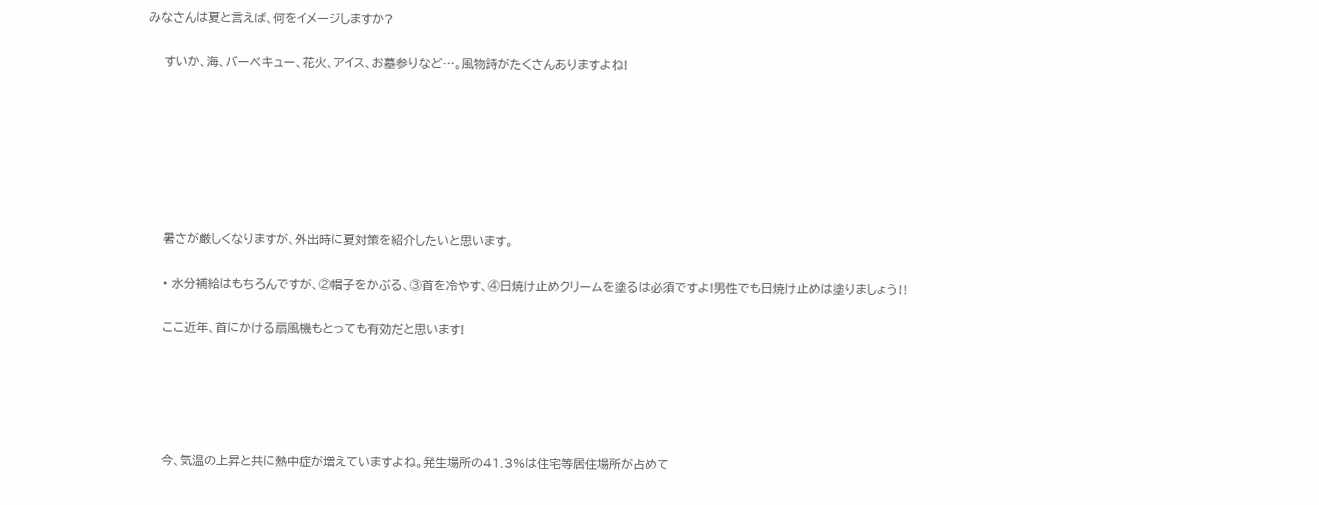みなさんは夏と言えば、何をイメージしますか?

    すいか、海、バーベキュー、花火、アイス、お墓参りなど…。風物詩がたくさんありますよね!







    暑さが厳しくなりますが、外出時に夏対策を紹介したいと思います。

    • 水分補給はもちろんですが、②帽子をかぶる、③首を冷やす、④日焼け止めクリームを塗るは必須ですよ!男性でも日焼け止めは塗りましょう‼

    ここ近年、首にかける扇風機もとっても有効だと思います!





    今、気温の上昇と共に熱中症が増えていますよね。発生場所の41.3%は住宅等居住場所が占めて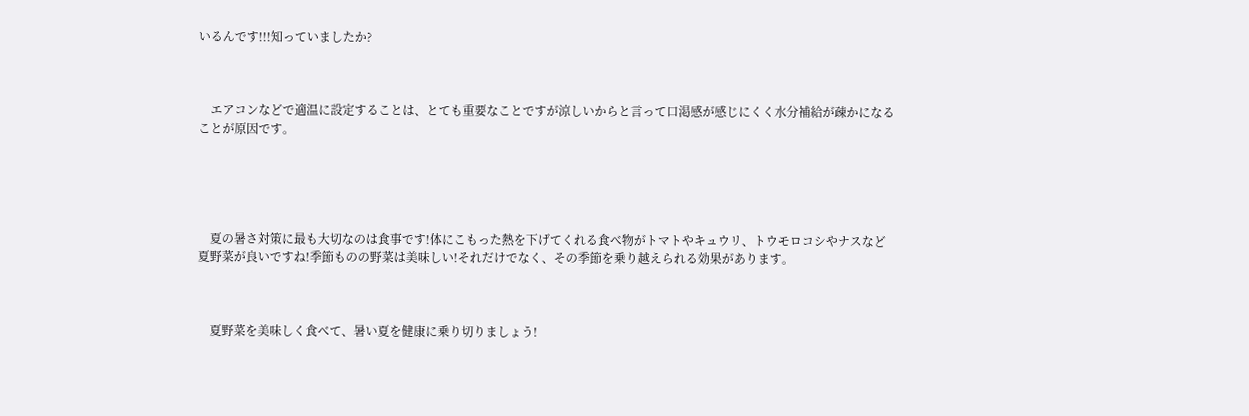いるんです!!!知っていましたか?



    エアコンなどで適温に設定することは、とても重要なことですが涼しいからと言って口渇感が感じにくく水分補給が疎かになることが原因です。





    夏の暑さ対策に最も大切なのは食事です!体にこもった熱を下げてくれる食べ物がトマトやキュウリ、トウモロコシやナスなど夏野菜が良いですね!季節ものの野菜は美味しい!それだけでなく、その季節を乗り越えられる効果があります。



    夏野菜を美味しく食べて、暑い夏を健康に乗り切りましょう!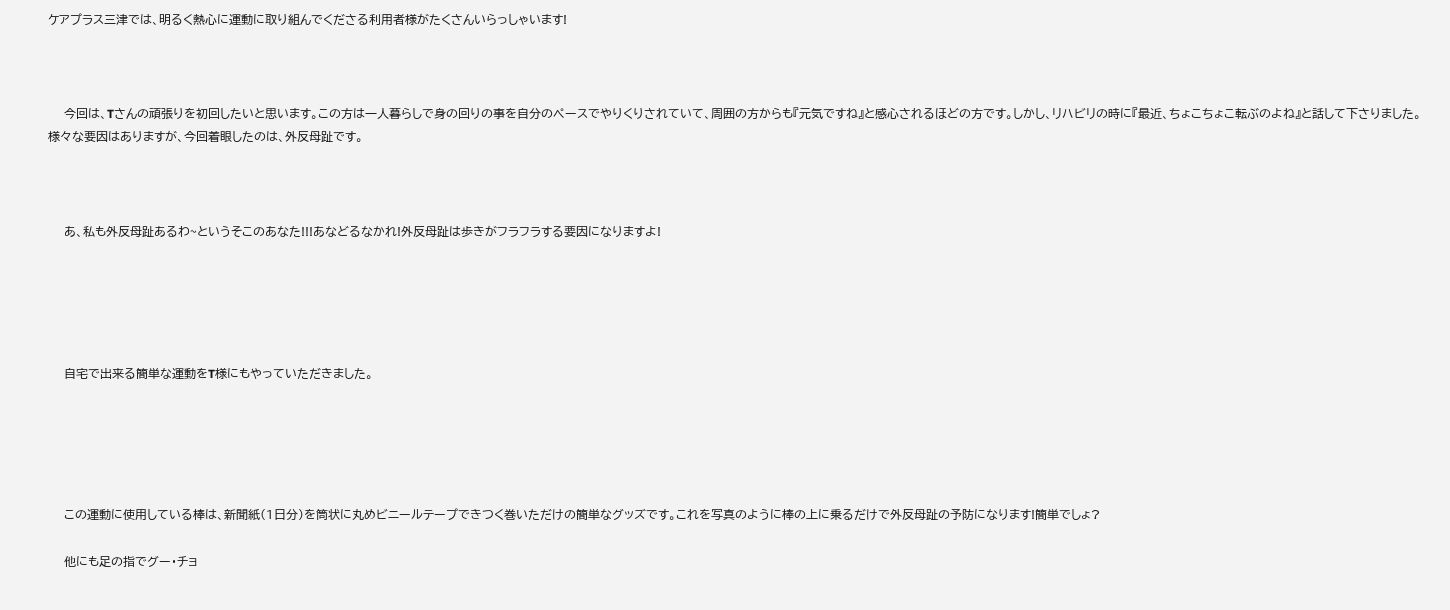ケアプラス三津では、明るく熱心に運動に取り組んでくださる利用者様がたくさんいらっしゃいます!



    今回は、Tさんの頑張りを初回したいと思います。この方は一人暮らしで身の回りの事を自分のペースでやりくりされていて、周囲の方からも『元気ですね』と感心されるほどの方です。しかし、リハビリの時に『最近、ちょこちょこ転ぶのよね』と話して下さりました。様々な要因はありますが、今回着眼したのは、外反母趾です。



    あ、私も外反母趾あるわ~というそこのあなた!!!あなどるなかれ!外反母趾は歩きがフラフラする要因になりますよ!





    自宅で出来る簡単な運動をT様にもやっていただきました。





    この運動に使用している棒は、新聞紙(1日分)を筒状に丸めビニールテープできつく巻いただけの簡単なグッズです。これを写真のように棒の上に乗るだけで外反母趾の予防になります!簡単でしょ?

    他にも足の指でグー・チョ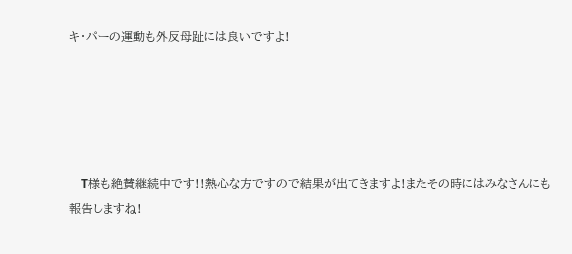キ・パーの運動も外反母趾には良いですよ!





    T様も絶賛継続中です!!熱心な方ですので結果が出てきますよ!またその時にはみなさんにも報告しますね!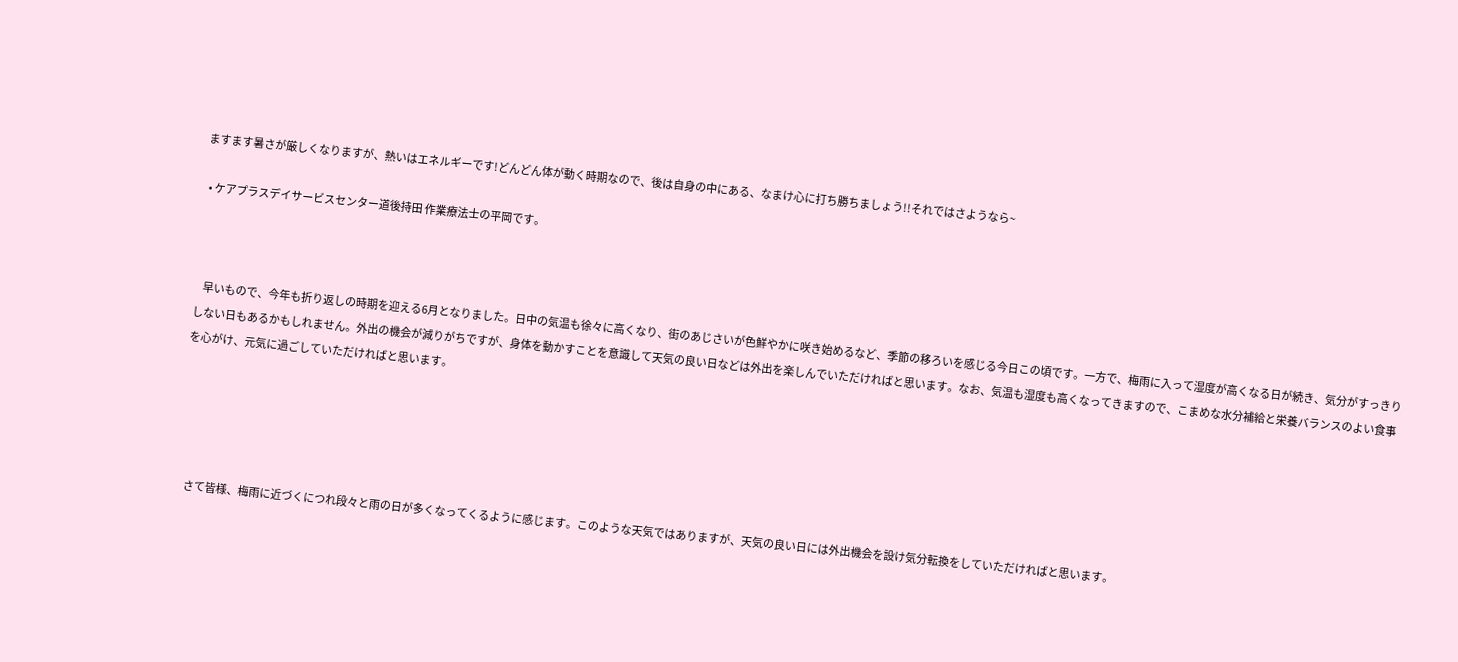ますます暑さが厳しくなりますが、熱いはエネルギーです!どんどん体が動く時期なので、後は自身の中にある、なまけ心に打ち勝ちましょう!!それではさようなら~

  • ケアプラスデイサービスセンター道後持田 作業療法士の平岡です。



    早いもので、今年も折り返しの時期を迎える6月となりました。日中の気温も徐々に高くなり、街のあじさいが色鮮やかに咲き始めるなど、季節の移ろいを感じる今日この頃です。一方で、梅雨に入って湿度が高くなる日が続き、気分がすっきりしない日もあるかもしれません。外出の機会が減りがちですが、身体を動かすことを意識して天気の良い日などは外出を楽しんでいただければと思います。なお、気温も湿度も高くなってきますので、こまめな水分補給と栄養バランスのよい食事を心がけ、元気に過ごしていただければと思います。





    さて皆様、梅雨に近づくにつれ段々と雨の日が多くなってくるように感じます。このような天気ではありますが、天気の良い日には外出機会を設け気分転換をしていただければと思います。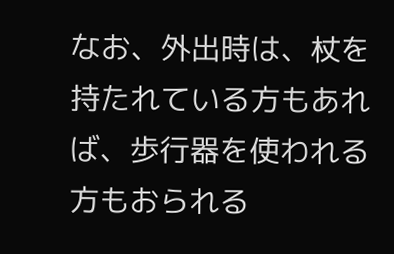なお、外出時は、杖を持たれている方もあれば、歩行器を使われる方もおられる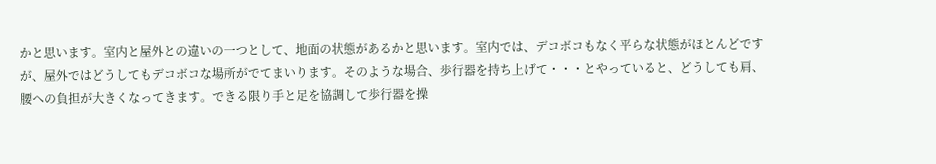かと思います。室内と屋外との違いの一つとして、地面の状態があるかと思います。室内では、デコボコもなく平らな状態がほとんどですが、屋外ではどうしてもデコボコな場所がでてまいります。そのような場合、歩行器を持ち上げて・・・とやっていると、どうしても肩、腰への負担が大きくなってきます。できる限り手と足を協調して歩行器を操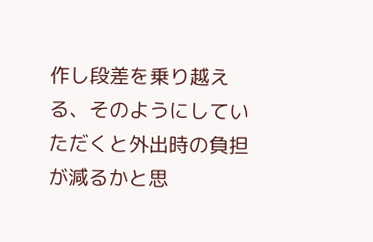作し段差を乗り越える、そのようにしていただくと外出時の負担が減るかと思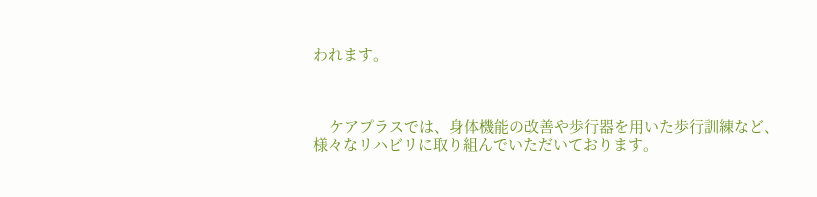われます。



    ケアプラスでは、身体機能の改善や歩行器を用いた歩行訓練など、様々なリハビリに取り組んでいただいております。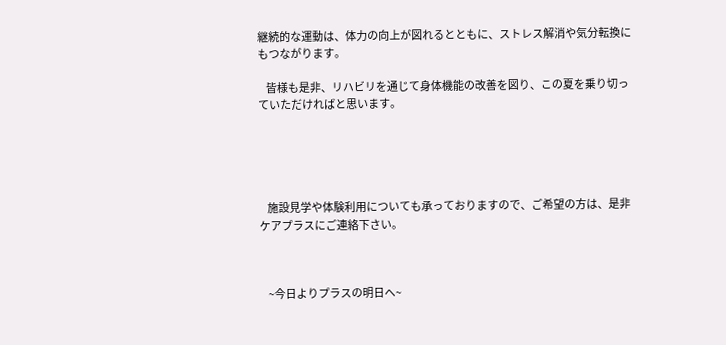継続的な運動は、体力の向上が図れるとともに、ストレス解消や気分転換にもつながります。

    皆様も是非、リハビリを通じて身体機能の改善を図り、この夏を乗り切っていただければと思います。





    施設見学や体験利用についても承っておりますので、ご希望の方は、是非ケアプラスにご連絡下さい。



    ~今日よりプラスの明日へ~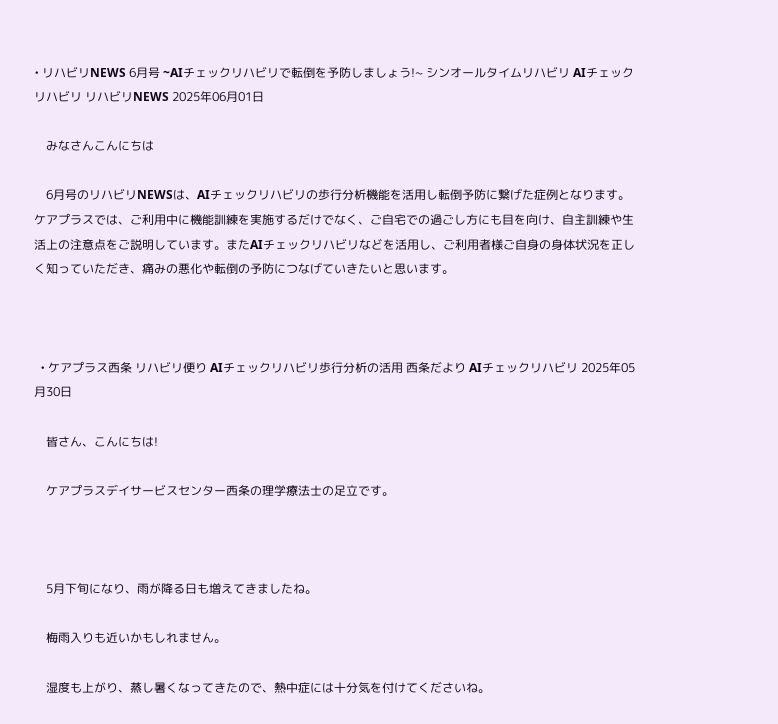• リハビリNEWS 6月号 ~AIチェックリハビリで転倒を予防しましょう!~ シンオールタイムリハビリ AIチェックリハビリ リハビリNEWS 2025年06月01日

    みなさんこんにちは

    6月号のリハビリNEWSは、AIチェックリハビリの歩行分析機能を活用し転倒予防に繋げた症例となります。ケアプラスでは、ご利用中に機能訓練を実施するだけでなく、ご自宅での過ごし方にも目を向け、自主訓練や生活上の注意点をご説明しています。またAIチェックリハビリなどを活用し、ご利用者様ご自身の身体状況を正しく知っていただき、痛みの悪化や転倒の予防につなげていきたいと思います。



  • ケアプラス西条 リハビリ便り AIチェックリハビリ歩行分析の活用 西条だより AIチェックリハビリ 2025年05月30日

    皆さん、こんにちは!

    ケアプラスデイサービスセンター西条の理学療法士の足立です。



    5月下旬になり、雨が降る日も増えてきましたね。

    梅雨入りも近いかもしれません。

    湿度も上がり、蒸し暑くなってきたので、熱中症には十分気を付けてくださいね。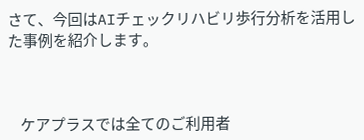さて、今回はAIチェックリハビリ歩行分析を活用した事例を紹介します。



    ケアプラスでは全てのご利用者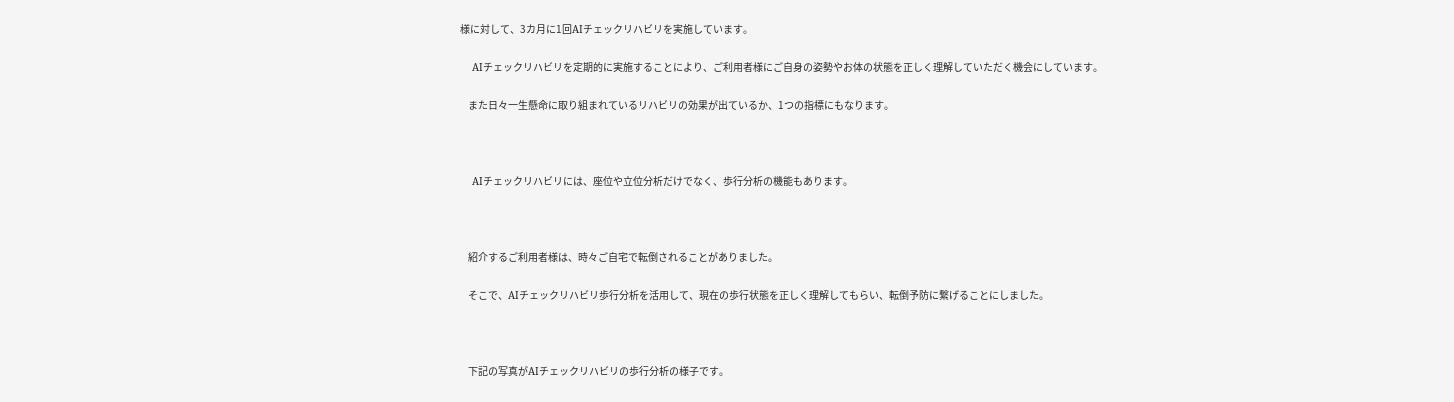様に対して、3カ月に1回AIチェックリハビリを実施しています。

    AIチェックリハビリを定期的に実施することにより、ご利用者様にご自身の姿勢やお体の状態を正しく理解していただく機会にしています。

    また日々一生懸命に取り組まれているリハビリの効果が出ているか、1つの指標にもなります。



    AIチェックリハビリには、座位や立位分析だけでなく、歩行分析の機能もあります。



    紹介するご利用者様は、時々ご自宅で転倒されることがありました。

    そこで、AIチェックリハビリ歩行分析を活用して、現在の歩行状態を正しく理解してもらい、転倒予防に繋げることにしました。



    下記の写真がAIチェックリハビリの歩行分析の様子です。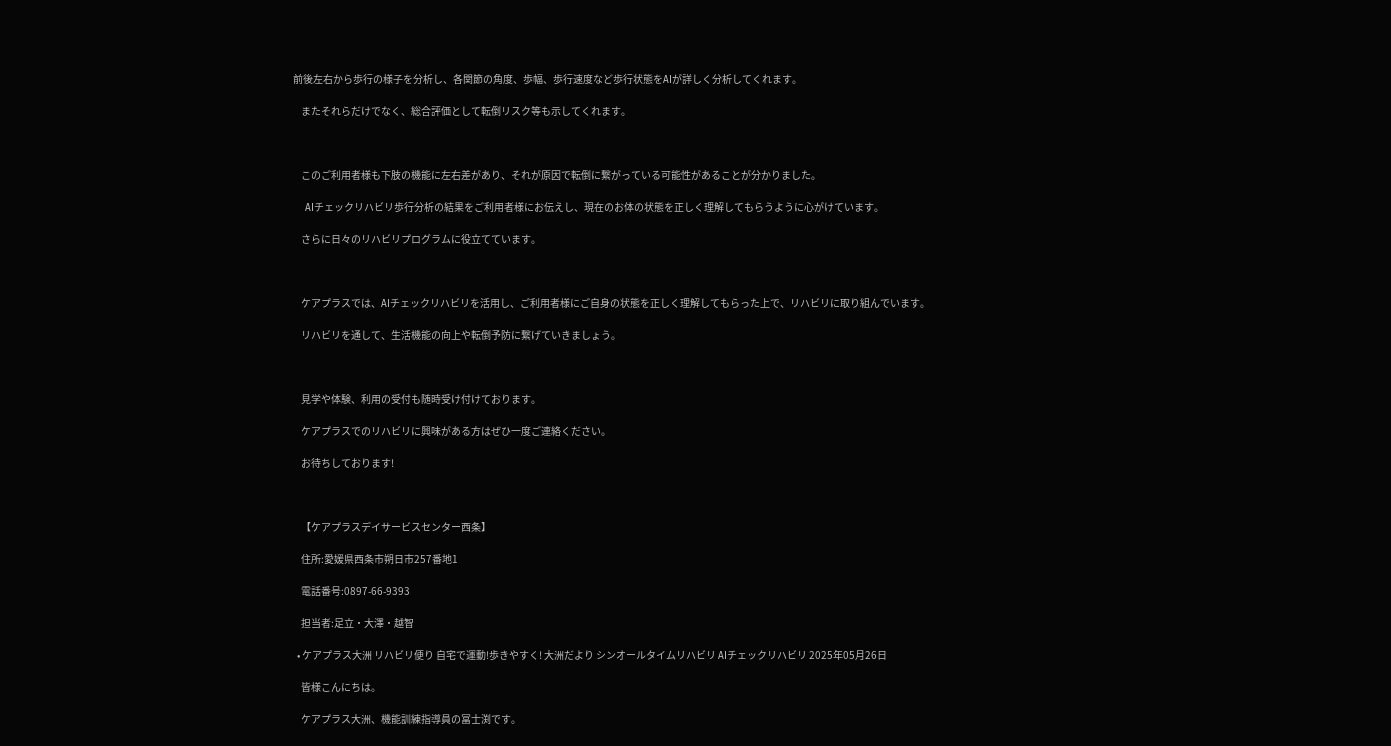前後左右から歩行の様子を分析し、各関節の角度、歩幅、歩行速度など歩行状態をAIが詳しく分析してくれます。

    またそれらだけでなく、総合評価として転倒リスク等も示してくれます。



    このご利用者様も下肢の機能に左右差があり、それが原因で転倒に繋がっている可能性があることが分かりました。

    AIチェックリハビリ歩行分析の結果をご利用者様にお伝えし、現在のお体の状態を正しく理解してもらうように心がけています。

    さらに日々のリハビリプログラムに役立てています。



    ケアプラスでは、AIチェックリハビリを活用し、ご利用者様にご自身の状態を正しく理解してもらった上で、リハビリに取り組んでいます。

    リハビリを通して、生活機能の向上や転倒予防に繋げていきましょう。



    見学や体験、利用の受付も随時受け付けております。

    ケアプラスでのリハビリに興味がある方はぜひ一度ご連絡ください。

    お待ちしております!



    【ケアプラスデイサービスセンター西条】

    住所:愛媛県西条市朔日市257番地1

    電話番号:0897-66-9393

    担当者:足立・大澤・越智

  • ケアプラス大洲 リハビリ便り 自宅で運動!歩きやすく! 大洲だより シンオールタイムリハビリ AIチェックリハビリ 2025年05月26日

    皆様こんにちは。

    ケアプラス大洲、機能訓練指導員の冨士渕です。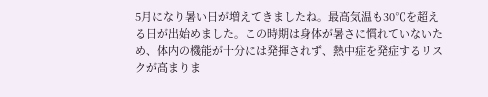5月になり暑い日が増えてきましたね。最高気温も30℃を超える日が出始めました。この時期は身体が暑さに慣れていないため、体内の機能が十分には発揮されず、熱中症を発症するリスクが高まりま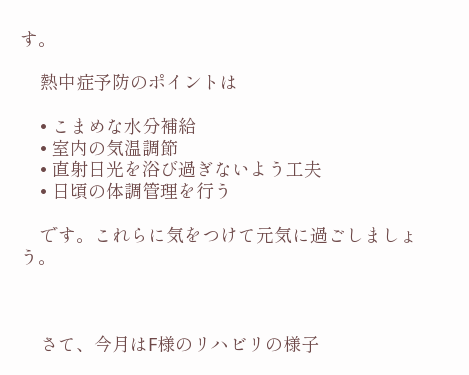す。

    熱中症予防のポイントは

    • こまめな水分補給
    • 室内の気温調節
    • 直射日光を浴び過ぎないよう工夫
    • 日頃の体調管理を行う

    です。これらに気をつけて元気に過ごしましょう。



    さて、今月はF様のリハビリの様子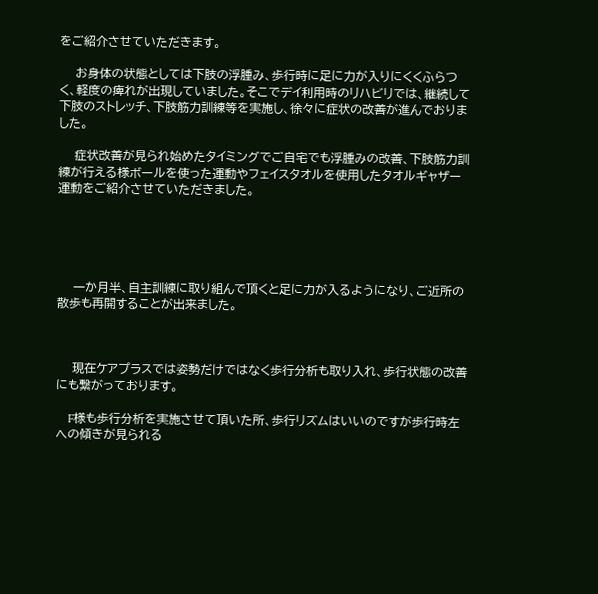をご紹介させていただきます。

    お身体の状態としては下肢の浮腫み、歩行時に足に力が入りにくくふらつく、軽度の痺れが出現していました。そこでデイ利用時のリハビリでは、継続して下肢のストレッチ、下肢筋力訓練等を実施し、徐々に症状の改善が進んでおりました。

    症状改善が見られ始めたタイミングでご自宅でも浮腫みの改善、下肢筋力訓練が行える様ボールを使った運動やフェイスタオルを使用したタオルギャザー運動をご紹介させていただきました。





    一か月半、自主訓練に取り組んで頂くと足に力が入るようになり、ご近所の散歩も再開することが出来ました。



    現在ケアプラスでは姿勢だけではなく歩行分析も取り入れ、歩行状態の改善にも繋がっております。

    F様も歩行分析を実施させて頂いた所、歩行リズムはいいのですが歩行時左への傾きが見られる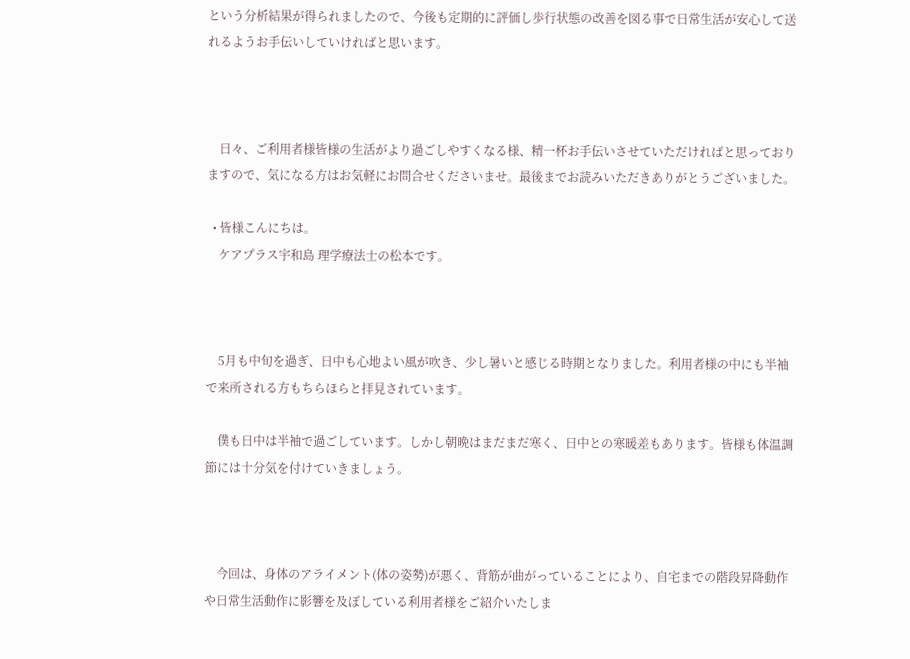という分析結果が得られましたので、今後も定期的に評価し歩行状態の改善を図る事で日常生活が安心して送れるようお手伝いしていければと思います。



    日々、ご利用者様皆様の生活がより過ごしやすくなる様、精一杯お手伝いさせていただければと思っておりますので、気になる方はお気軽にお問合せくださいませ。最後までお読みいただきありがとうございました。

  • 皆様こんにちは。
    ケアプラス宇和島 理学療法士の松本です。



    5月も中旬を過ぎ、日中も心地よい風が吹き、少し暑いと感じる時期となりました。利用者様の中にも半袖で来所される方もちらほらと拝見されています。

    僕も日中は半袖で過ごしています。しかし朝晩はまだまだ寒く、日中との寒暖差もあります。皆様も体温調節には十分気を付けていきましょう。



    今回は、身体のアライメント(体の姿勢)が悪く、背筋が曲がっていることにより、自宅までの階段昇降動作や日常生活動作に影響を及ぼしている利用者様をご紹介いたしま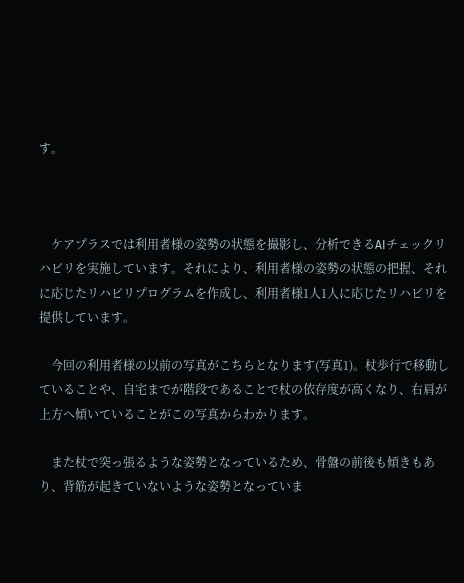す。



    ケアプラスでは利用者様の姿勢の状態を撮影し、分析できるAIチェックリハビリを実施しています。それにより、利用者様の姿勢の状態の把握、それに応じたリハビリプログラムを作成し、利用者様1人1人に応じたリハビリを提供しています。

    今回の利用者様の以前の写真がこちらとなります(写真1)。杖歩行で移動していることや、自宅までが階段であることで杖の依存度が高くなり、右肩が上方へ傾いていることがこの写真からわかります。

    また杖で突っ張るような姿勢となっているため、骨盤の前後も傾きもあり、背筋が起きていないような姿勢となっていま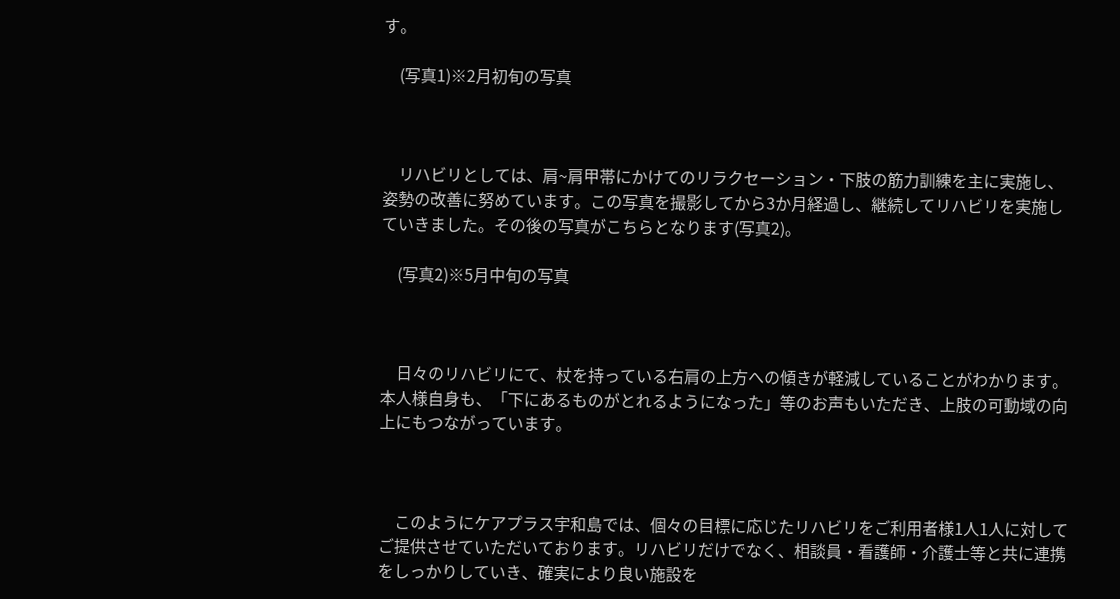す。

    (写真1)※2月初旬の写真



    リハビリとしては、肩~肩甲帯にかけてのリラクセーション・下肢の筋力訓練を主に実施し、姿勢の改善に努めています。この写真を撮影してから3か月経過し、継続してリハビリを実施していきました。その後の写真がこちらとなります(写真2)。

    (写真2)※5月中旬の写真



    日々のリハビリにて、杖を持っている右肩の上方への傾きが軽減していることがわかります。本人様自身も、「下にあるものがとれるようになった」等のお声もいただき、上肢の可動域の向上にもつながっています。



    このようにケアプラス宇和島では、個々の目標に応じたリハビリをご利用者様1人1人に対してご提供させていただいております。リハビリだけでなく、相談員・看護師・介護士等と共に連携をしっかりしていき、確実により良い施設を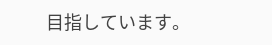目指しています。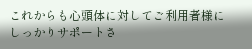これからも心頭体に対してご利用者様にしっかりサポートさ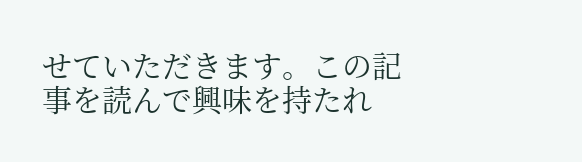せていただきます。この記事を読んで興味を持たれ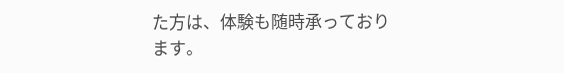た方は、体験も随時承っております。